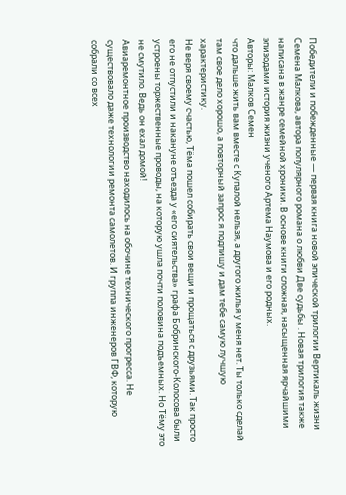Победители и побежденные — первая книга новой эпической трилогии Вертикаль жизни Семена Малкова, автора популярного романа о любви Две судьбы . Новая трилогия также написана в жанре семейной хроники. В основе книги сложная, насыщенная ярчайшими эпизодами история жизни ученого Артема Наумова и его родных.
Авторы: Малков Семен
что дальше жить вам вместе с Купалой нельзя, а другого жилья у меня нет. Ты только сделай там свое дело хорошо, а повторный запрос я подпишу и дам тебе самую лучшую характеристику.
Не веря своему счастью, Тёма пошел собирать свои вещи и прощаться с друзьями. Так просто его не отпустили и накануне отъезда у «его сиятельства» графа Бобринского-Колосова были устроены торжественные проводы, на которую ушла почти половина подъемных. Но Тёму это не смутило. Ведь он ехал домой!
Авиаремонтное производство находилось на обочине технического прогресса. Не существовало даже технологии ремонта самолетов. И группа инженеров ГВФ, которую собрали со всех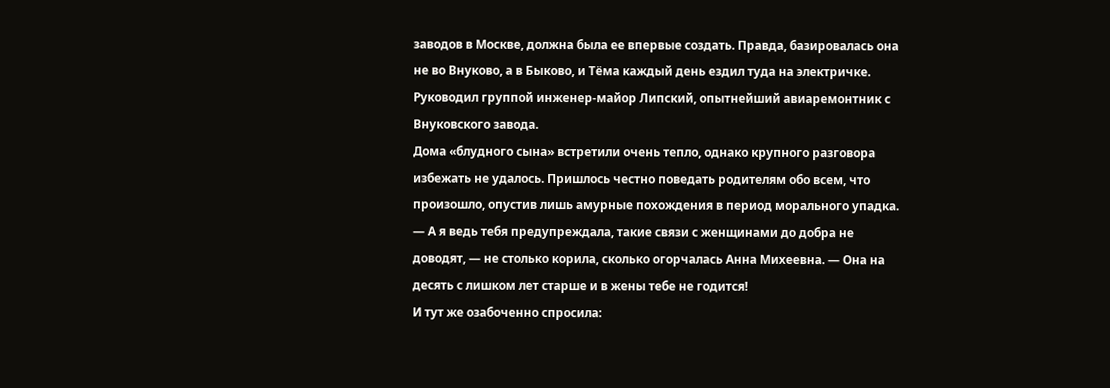заводов в Москве, должна была ее впервые создать. Правда, базировалась она не во Внуково, а в Быково, и Тёма каждый день ездил туда на электричке. Руководил группой инженер-майор Липский, опытнейший авиаремонтник с Внуковского завода.
Дома «блудного сына» встретили очень тепло, однако крупного разговора избежать не удалось. Пришлось честно поведать родителям обо всем, что произошло, опустив лишь амурные похождения в период морального упадка.
— А я ведь тебя предупреждала, такие связи с женщинами до добра не доводят, — не столько корила, сколько огорчалась Анна Михеевна. — Она на десять с лишком лет старше и в жены тебе не годится!
И тут же озабоченно спросила: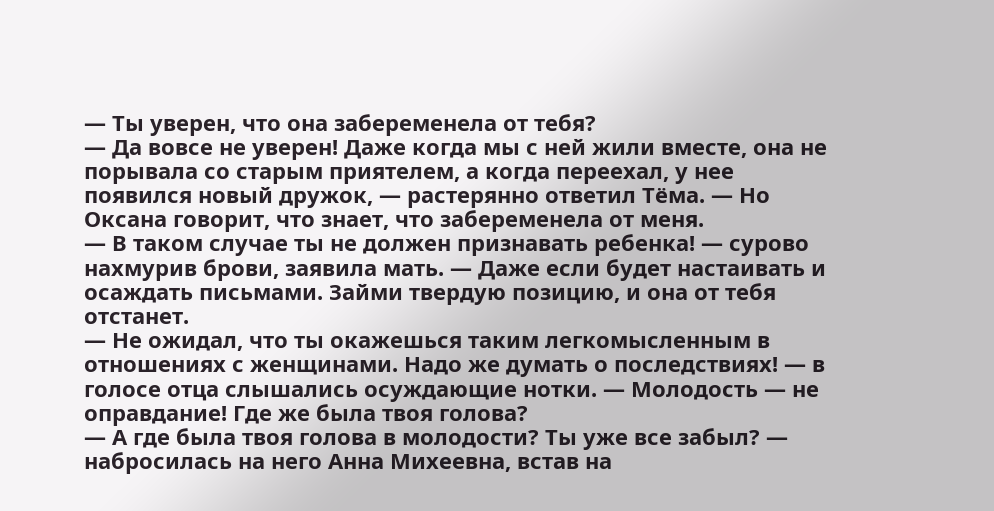— Ты уверен, что она забеременела от тебя?
— Да вовсе не уверен! Даже когда мы с ней жили вместе, она не порывала со старым приятелем, а когда переехал, у нее появился новый дружок, — растерянно ответил Тёма. — Но Оксана говорит, что знает, что забеременела от меня.
— В таком случае ты не должен признавать ребенка! — сурово нахмурив брови, заявила мать. — Даже если будет настаивать и осаждать письмами. Займи твердую позицию, и она от тебя отстанет.
— Не ожидал, что ты окажешься таким легкомысленным в отношениях с женщинами. Надо же думать о последствиях! — в голосе отца слышались осуждающие нотки. — Молодость — не оправдание! Где же была твоя голова?
— А где была твоя голова в молодости? Ты уже все забыл? — набросилась на него Анна Михеевна, встав на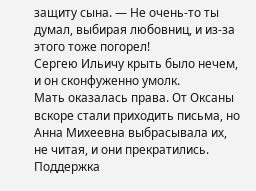защиту сына. — Не очень-то ты думал, выбирая любовниц, и из-за этого тоже погорел!
Сергею Ильичу крыть было нечем, и он сконфуженно умолк.
Мать оказалась права. От Оксаны вскоре стали приходить письма, но Анна Михеевна выбрасывала их, не читая, и они прекратились.
Поддержка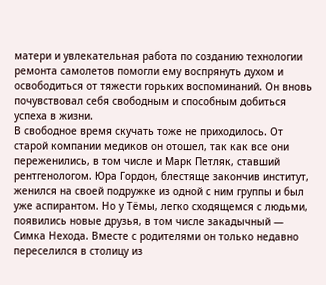матери и увлекательная работа по созданию технологии ремонта самолетов помогли ему воспрянуть духом и освободиться от тяжести горьких воспоминаний. Он вновь почувствовал себя свободным и способным добиться успеха в жизни.
В свободное время скучать тоже не приходилось. От старой компании медиков он отошел, так как все они переженились, в том числе и Марк Петляк, ставший рентгенологом. Юра Гордон, блестяще закончив институт, женился на своей подружке из одной с ним группы и был уже аспирантом. Но у Тёмы, легко сходящемся с людьми, появились новые друзья, в том числе закадычный — Симка Нехода. Вместе с родителями он только недавно переселился в столицу из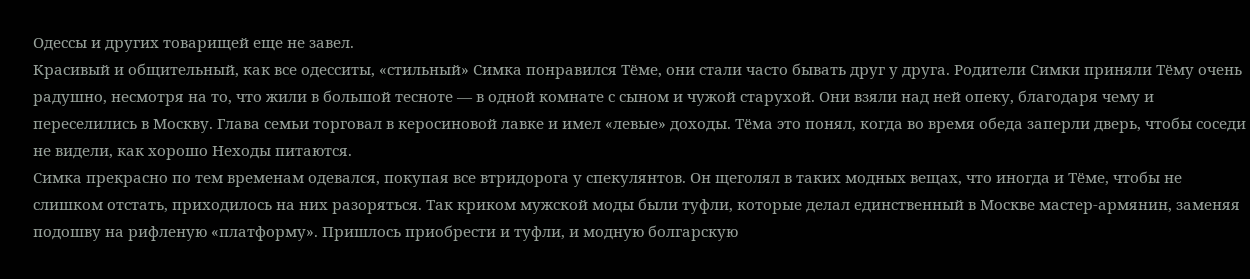Одессы и других товарищей еще не завел.
Красивый и общительный, как все одесситы, «стильный» Симка понравился Тёме, они стали часто бывать друг у друга. Родители Симки приняли Тёму очень радушно, несмотря на то, что жили в большой тесноте — в одной комнате с сыном и чужой старухой. Они взяли над ней опеку, благодаря чему и переселились в Москву. Глава семьи торговал в керосиновой лавке и имел «левые» доходы. Тёма это понял, когда во время обеда заперли дверь, чтобы соседи не видели, как хорошо Неходы питаются.
Симка прекрасно по тем временам одевался, покупая все втридорога у спекулянтов. Он щеголял в таких модных вещах, что иногда и Тёме, чтобы не слишком отстать, приходилось на них разоряться. Так криком мужской моды были туфли, которые делал единственный в Москве мастер-армянин, заменяя подошву на рифленую «платформу». Пришлось приобрести и туфли, и модную болгарскую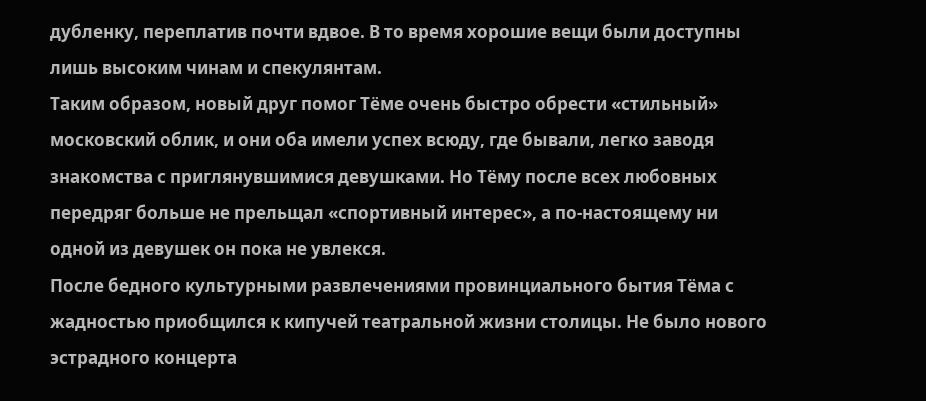дубленку, переплатив почти вдвое. В то время хорошие вещи были доступны лишь высоким чинам и спекулянтам.
Таким образом, новый друг помог Тёме очень быстро обрести «стильный» московский облик, и они оба имели успех всюду, где бывали, легко заводя знакомства с приглянувшимися девушками. Но Тёму после всех любовных передряг больше не прельщал «спортивный интерес», а по-настоящему ни одной из девушек он пока не увлекся.
После бедного культурными развлечениями провинциального бытия Тёма с жадностью приобщился к кипучей театральной жизни столицы. Не было нового эстрадного концерта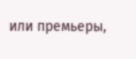или премьеры,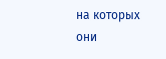на которых они